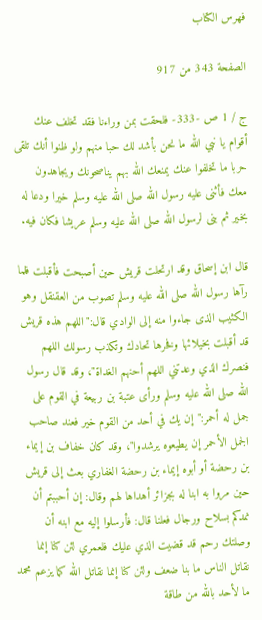فهرس الكتاب

الصفحة 343 من 917

ج / 1 ص -333- فلحقت بمن وراءنا فقد تخلف عنك أقوام يا نبي الله ما نحن بأشد لك حبا منهم ولو ظنوا أنك تلقى حربا ما تخلفوا عنك يمنعك الله بهم يناصحونك ويجاهدون معك فأثنى عليه رسول الله صلى الله عليه وسلم خيرا ودعا له بخير ثم بنى لرسول الله صلى الله عليه وسلم عريشا فكان فيه.

قال ابن إسحاق وقد ارتحلت قريش حين أصبحت فأقبلت فلما رآها رسول الله صلى الله عليه وسلم تصوب من العقنقل وهو الكثيب الذى جاءوا منه إلى الوادي قال:"اللهم هذه قريش قد أقبلت بخيلائها وفخرها تحادك وتكذب رسولك اللهم فنصرك الذي وعدتني اللهم أحنهم الغداة"، وقد قال رسول الله صلى الله عليه وسلم ورأى عتبة بن ربيعة في القوم على جمل له أحمر:"إن يك في أحد من القوم خير فعند صاحب الجمل الأحمر إن يطيعوه يرشدوا"، وقد كان خفاف بن إيماء بن رحضة أو أبوه إيماء بن رحضة الغفاري بعث إلى قريش حين مروا به ابنا له بجزائر أهداها لهم وقال: إن أحببتم أن نمدكم بسلاح ورجال فعلنا قال: فأرسلوا إليه مع ابنه أن وصلتك رحم قد قضيت الذي عليك فلعمري لئن كنا إنما نقاتل الناس ما بنا ضعف ولئن كنا إنما نقاتل الله كما يزعم محمد ما لأحد بالله من طاقة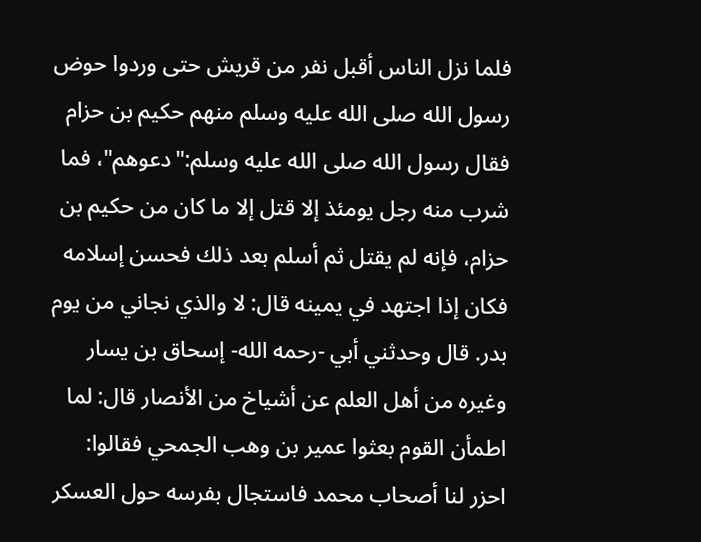فلما نزل الناس أقبل نفر من قريش حتى وردوا حوض رسول الله صلى الله عليه وسلم منهم حكيم بن حزام فقال رسول الله صلى الله عليه وسلم:"دعوهم"، فما شرب منه رجل يومئذ إلا قتل إلا ما كان من حكيم بن حزام، فإنه لم يقتل ثم أسلم بعد ذلك فحسن إسلامه فكان إذا اجتهد في يمينه قال: لا والذي نجاني من يوم بدر. قال وحدثني أبي -رحمه الله- إسحاق بن يسار وغيره من أهل العلم عن أشياخ من الأنصار قال: لما اطمأن القوم بعثوا عمير بن وهب الجمحي فقالوا: احزر لنا أصحاب محمد فاستجال بفرسه حول العسكر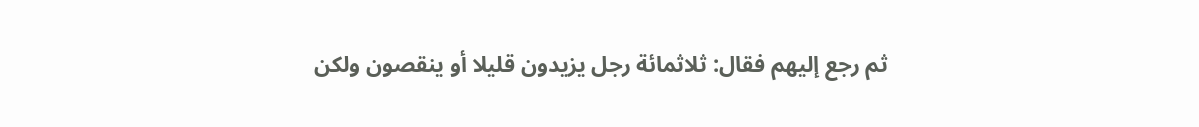ثم رجع إليهم فقال: ثلاثمائة رجل يزيدون قليلا أو ينقصون ولكن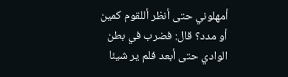أمهلوني حتى أنظر أللقوم كمين أو مدد؟ قال: فضرب في بطن الوادي حتى أبعد فلم ير شيئا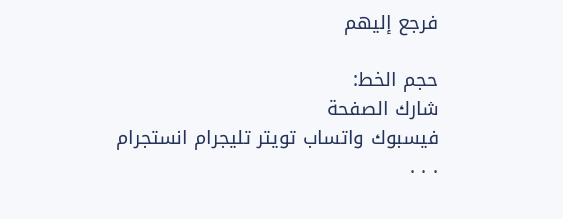فرجع إليهم

حجم الخط:
شارك الصفحة
فيسبوك واتساب تويتر تليجرام انستجرام
. . .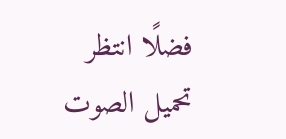فضلًا انتظر تحميل الصوت